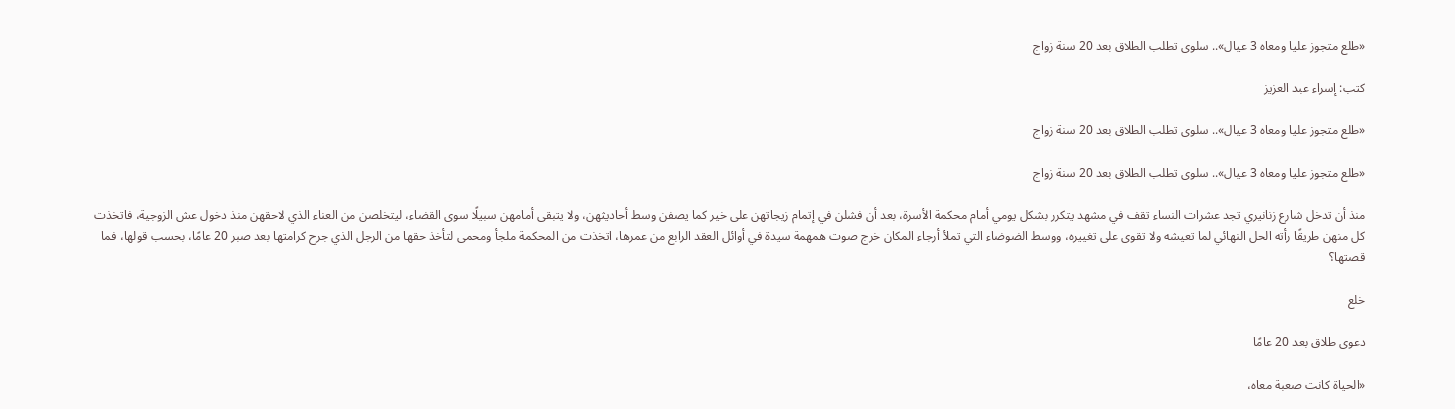«طلع متجوز عليا ومعاه 3 عيال».. سلوى تطلب الطلاق بعد 20 سنة زواج

كتب: إسراء عبد العزيز

«طلع متجوز عليا ومعاه 3 عيال».. سلوى تطلب الطلاق بعد 20 سنة زواج

«طلع متجوز عليا ومعاه 3 عيال».. سلوى تطلب الطلاق بعد 20 سنة زواج

منذ أن تدخل شارع زنانيري تجد عشرات النساء تقف في مشهد يتكرر بشكل يومي أمام محكمة الأسرة، بعد أن فشلن في إتمام زيجاتهن على خير كما يصفن وسط أحاديثهن، ولا يتبقى أمامهن سبيلًا سوى القضاء، ليتخلصن من العناء الذي لاحقهن منذ دخول عش الزوجية، فاتخذت كل منهن طريقًا رأته الحل النهائي لما تعيشه ولا تقوى على تغييره، ووسط الضوضاء التي تملأ أرجاء المكان خرج صوت همهمة سيدة في أوائل العقد الرابع من عمرها، اتخذت من المحكمة ملجأ ومحمى لتأخذ حقها من الرجل الذي جرح كرامتها بعد صبر 20 عامًا، بحسب قولها، فما قصتها؟

خلع

دعوى طلاق بعد 20 عامًا

«الحياة كانت صعبة معاه،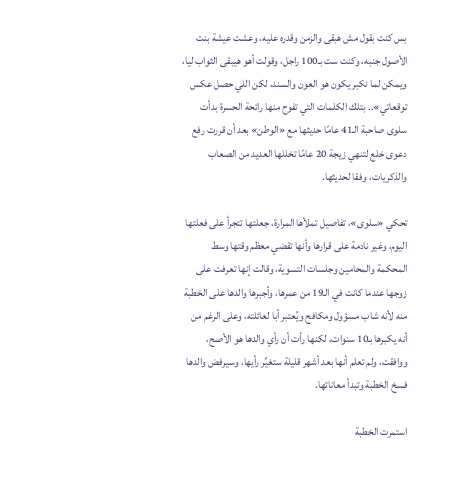بس كنت بقول مش هبقى والزمن وقدره عليه، وعشت عيشة بنت الأصول جنبه، وكنت ست بـ100 راجل، وقولت أهو هيبقى الثواب ليا، ويمكن لما نكبر يكون هو العون والسند، لكن اللي حصل عكس توقعاتي».. بتلك الكلمات التي تفوح منها رائحة الحسرة بدأت سلوى صاحبة الـ41 عامًا حديثها مع «الوطن» بعد أن قررت رفع دعوى خلع لتنهي زيجة 20 عامًا تخللها العديد من الصعاب والذكريات، وفقا لحديثها.

تحكي «سلوى»، تفاصيل تملأها المرارة، جعلتها تتجرأ على فعلتها اليوم، وغير نادمة على قرارها وأنها تقضي معظم وقتها وسط المحكمة والمحامين وجلسات التسوية، وقالت إنها تعرفت على زوجها عندما كانت في الـ19 من عمرها، وأجبرها والدها على الخطبة منه لأنه شاب مسؤول ومكافح ويُعتبر أبا لعائلته، وعلى الرغم من أنه يكبرها بـ10 سنوات، لكنها رأت أن رأي والدها هو الأصح، ووافقت، ولم تعلم أنها بعد أشهر قليلة ستغيِّر رأيها، وسيرفض والدها فسخ الخطبة وتبدأ معاناتها.

استمرت الخطبة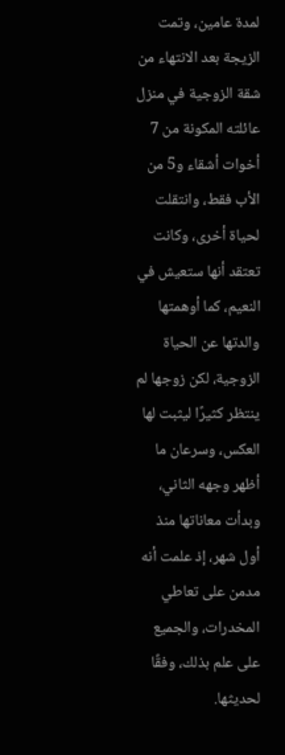لمدة عامين، وتمت الزيجة بعد الانتهاء من شقة الزوجية في منزل عائلته المكونة من 7 أخوات أشقاء و5 من الأب فقط، وانتقلت لحياة أخرى، وكانت تعتقد أنها ستعيش في النعيم، كما أوهمتها والدتها عن الحياة الزوجية، لكن زوجها لم ينتظر كثيرًا ليثبت لها العكس، وسرعان ما أظهر وجهه الثاني، وبدأت معاناتها منذ أول شهر، إذ علمت أنه مدمن على تعاطي المخدرات، والجميع على علم بذلك، وفقًا لحديثها.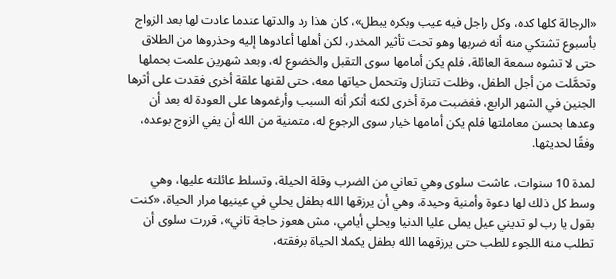«الرجالة كلها كده، وكل راجل فيه عيب وبكره يبطل»، كان هذا رد والدتها عندما عادت لها بعد الزواج بأسبوع تشتكي منه أنه ضربها وهو تحت تأثير المخدر، لكن أهلها أعادوها إليه وحذروها من الطلاق حتى لا تشوه سمعة العائلة، فلم يكن أمامها سوى التقبل والخضوع له، وبعد شهرين علمت بحملها وتحمَّلت من أجل الطفل، وظلت تتنازل وتتحمل حياتها معه، حتى لقنها علقة أخرى فقدت على أثرها الجنين في الشهر الرابع، فغضبت مرة أخرى لكنه أنكر أنه السبب وأرغموها على العودة له بعد أن وعدها بحسن معاملتها فلم يكن أمامها خيار سوى الرجوع له، متمنية من الله أن يفي الزوج بوعده، وفقًا لحديثها.

لمدة 10 سنوات، عاشت سلوى وهي تعاني من الضرب وقلة الحيلة، وتسلط عائلته عليها، وهي وسط كل ذلك لها دعوة وأمنية وحيدة، وهي أن يرزقها الله بطفل يحلي في عينيها مرار الحياة، «كنت بقول يا رب لو تديني عيل يملى عليا الدنيا ويحلي أيامي، مش هعوز حاجة تاني»، قررت سلوى أن تطلب منه اللجوء للطب حتى يرزقهما الله بطفل يكملا الحياة برفقته،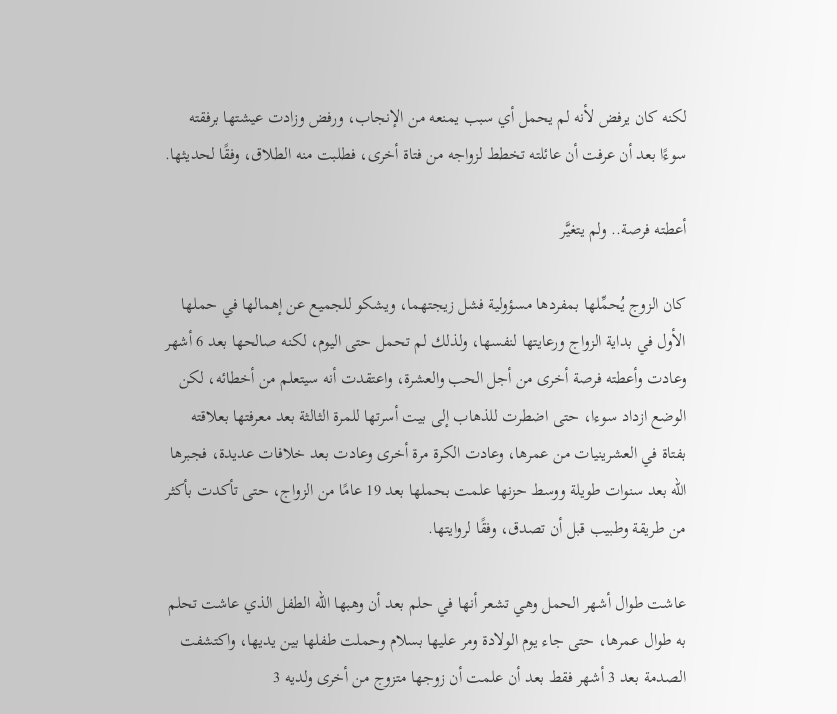لكنه كان يرفض لأنه لم يحمل أي سبب يمنعه من الإنجاب، ورفض وزادت عيشتها برفقته سوءًا بعد أن عرفت أن عائلته تخطط لزواجه من فتاة أخرى، فطلبت منه الطلاق، وفقًا لحديثها.

أعطته فرصة.. ولم يتغيَّر

كان الزوج يُحمِّلها بمفردها مسؤولية فشل زيجتهما، ويشكو للجميع عن إهمالها في حملها الأول في بداية الزواج ورعايتها لنفسها، ولذلك لم تحمل حتى اليوم، لكنه صالحها بعد 6 أشهر وعادت وأعطته فرصة أخرى من أجل الحب والعشرة، واعتقدت أنه سيتعلم من أخطائه، لكن الوضع ازداد سوءا، حتى اضطرت للذهاب إلى بيت أسرتها للمرة الثالثة بعد معرفتها بعلاقته بفتاة في العشرينيات من عمرها، وعادت الكرة مرة أخرى وعادت بعد خلافات عديدة، فجبرها الله بعد سنوات طويلة ووسط حزنها علمت بحملها بعد 19 عامًا من الزواج، حتى تأكدت بأكثر من طريقة وطبيب قبل أن تصدق، وفقًا لروايتها.

عاشت طوال أشهر الحمل وهي تشعر أنها في حلم بعد أن وهبها الله الطفل الذي عاشت تحلم به طوال عمرها، حتى جاء يوم الولادة ومر عليها بسلام وحملت طفلها بين يديها، واكتشفت الصدمة بعد 3 أشهر فقط بعد أن علمت أن زوجها متزوج من أخرى ولديه 3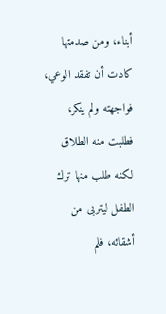أبناء، ومن صدمتها كادت أن تفقد الوعي، فواجهته ولم ينكر، فطلبت منه الطلاق لكنه طلب منها ترك الطفل ليتربى من أشقائه، فلم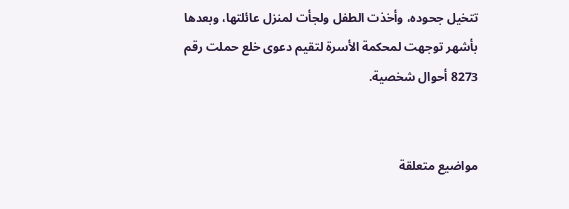تتخيل جحوده، وأخذت الطفل ولجأت لمنزل عائلتها، وبعدها بأشهر توجهت لمحكمة الأسرة لتقيم دعوى خلع حملت رقم 8273 أحوال شخصية.


مواضيع متعلقة